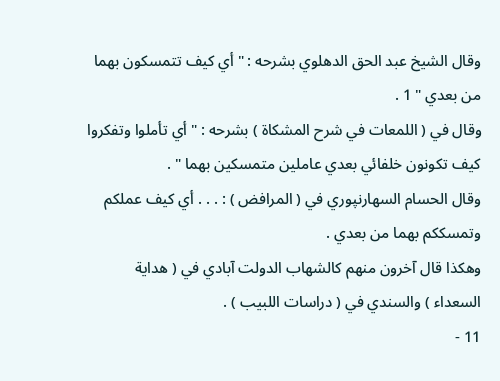وقال الشيخ عبد الحق الدهلوي بشرحه : " أي كيف تتمسكون بهما
من بعدي " 1 .
وقال في ( اللمعات في شرح المشكاة ) بشرحه : " أي تأملوا وتفكروا
كيف تكونون خلفائي بعدي عاملين متمسكين بهما " .
وقال الحسام السهارنپوري في ( المرافض ) : . . . أي كيف عملكم
وتمسككم بهما من بعدي .
وهكذا قال آخرون منهم كالشهاب الدولت آبادي في ( هداية
السعداء ) والسندي في ( دراسات اللبيب ) .
11 -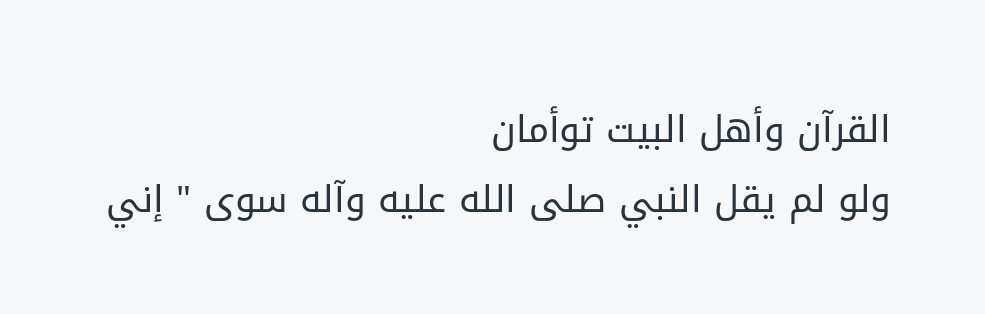القرآن وأهل البيت توأمان
ولو لم يقل النبي صلى الله عليه وآله سوى " إني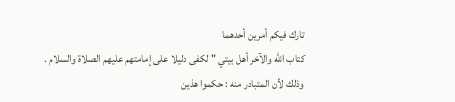تارك فيكم أمرين أحدهما
كتاب الله والآخر أهل بيتي " لكفى دليلا على إمامتهم عليهم الصلاة والسلام .
وذلك لأن المتبادر منه : حكموا هذين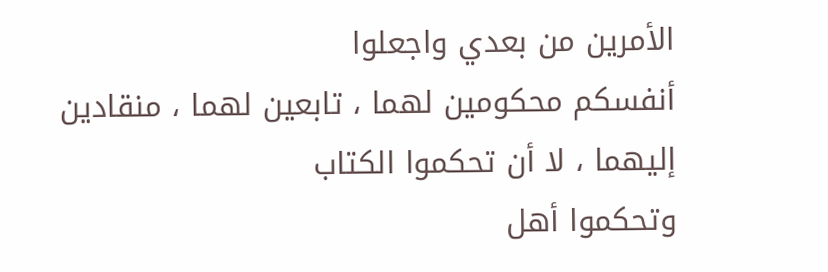الأمرين من بعدي واجعلوا
أنفسكم محكومين لهما ، تابعين لهما ، منقادين إليهما ، لا أن تحكموا الكتاب
وتحكموا أهل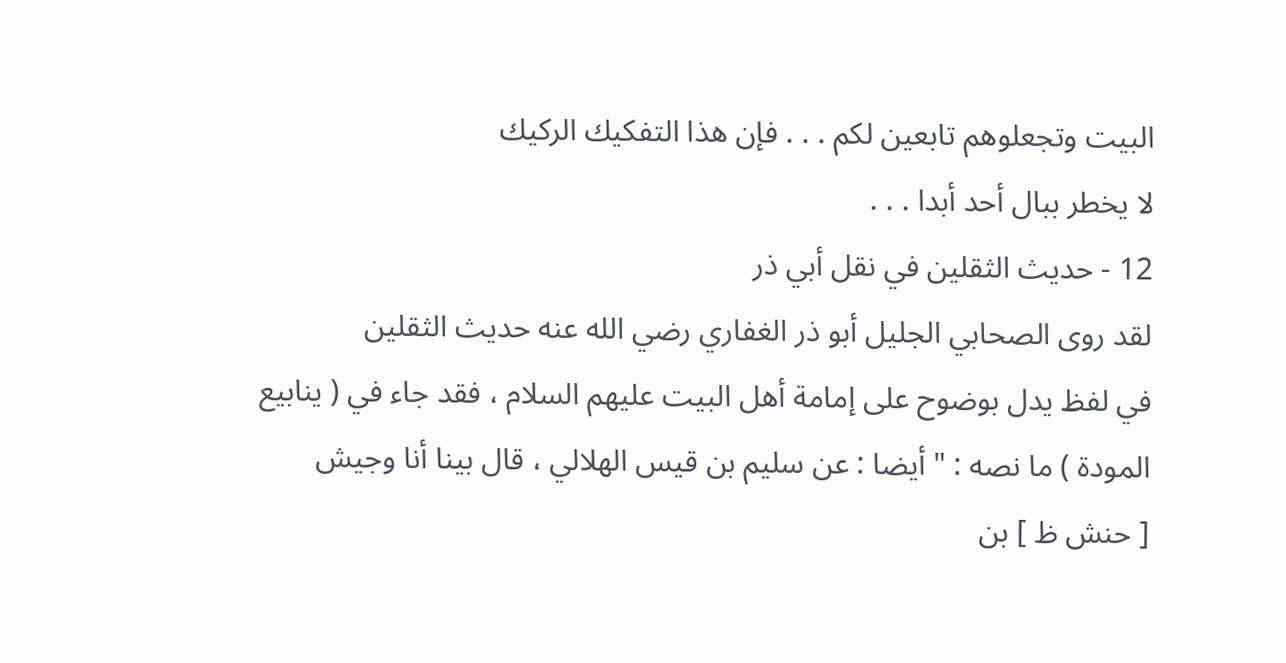البيت وتجعلوهم تابعين لكم . . . فإن هذا التفكيك الركيك
لا يخطر ببال أحد أبدا . . .
12 - حديث الثقلين في نقل أبي ذر
لقد روى الصحابي الجليل أبو ذر الغفاري رضي الله عنه حديث الثقلين
في لفظ يدل بوضوح على إمامة أهل البيت عليهم السلام ، فقد جاء في ( ينابيع
المودة ) ما نصه : " أيضا : عن سليم بن قيس الهلالي ، قال بينا أنا وجيش
[ حنش ظ ] بن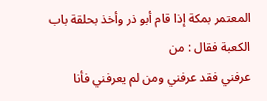المعتمر بمكة إذا قام أبو ذر وأخذ بحلقة باب الكعبة فقال : من
عرفني فقد عرفني ومن لم يعرفني فأنا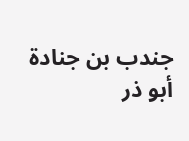جندب بن جنادة أبو ذر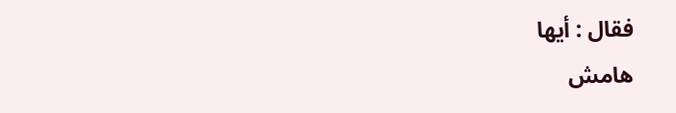فقال : أيها
هامش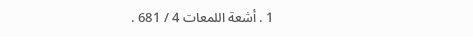1 . أشعة اللمعات 4 / 681 .